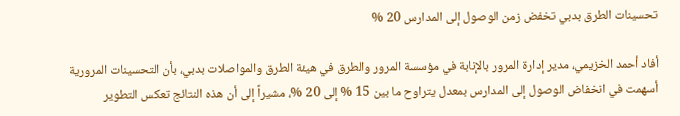تحسينات الطرق بدبي تخفض زمن الوصول إلى المدارس 20 %

أفاد أحمد الخزيمي، مدير إدارة المرور بالإنابة في مؤسسة المرور والطرق في هيئة الطرق والمواصلات بدبي، بأن التحسينات المرورية أسهمت في انخفاض الوصول إلى المدارس بمعدل يتراوح ما بين 15 % إلى 20 %، مشيراً إلى أن هذه النتائج تعكس التطوير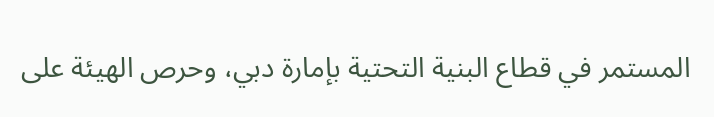المستمر في قطاع البنية التحتية بإمارة دبي، وحرص الهيئة على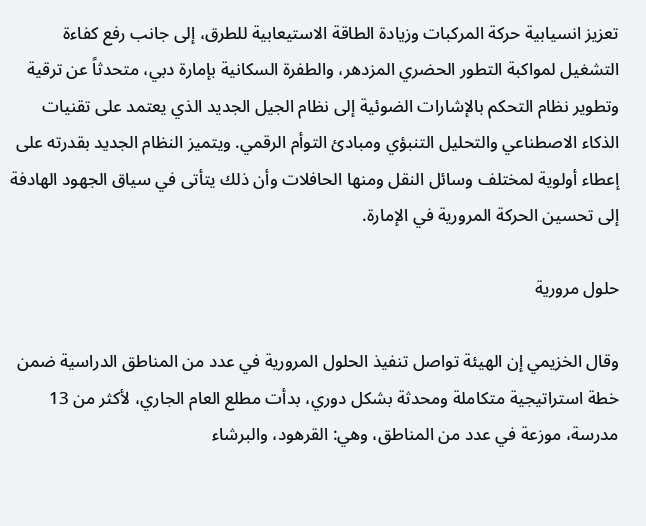تعزيز انسيابية حركة المركبات وزيادة الطاقة الاستيعابية للطرق، إلى جانب رفع كفاءة التشغيل لمواكبة التطور الحضري المزدهر، والطفرة السكانية بإمارة دبي، متحدثاً عن ترقية وتطوير نظام التحكم بالإشارات الضوئية إلى نظام الجيل الجديد الذي يعتمد على تقنيات الذكاء الاصطناعي والتحليل التنبؤي ومبادئ التوأم الرقمي. ويتميز النظام الجديد بقدرته على إعطاء أولوية لمختلف وسائل النقل ومنها الحافلات وأن ذلك يتأتى في سياق الجهود الهادفة إلى تحسين الحركة المرورية في الإمارة.

حلول مرورية

وقال الخزيمي إن الهيئة تواصل تنفيذ الحلول المرورية في عدد من المناطق الدراسية ضمن خطة استراتيجية متكاملة ومحدثة بشكل دوري، بدأت مطلع العام الجاري، لأكثر من 13 مدرسة، موزعة في عدد من المناطق، وهي: القرهود، والبرشاء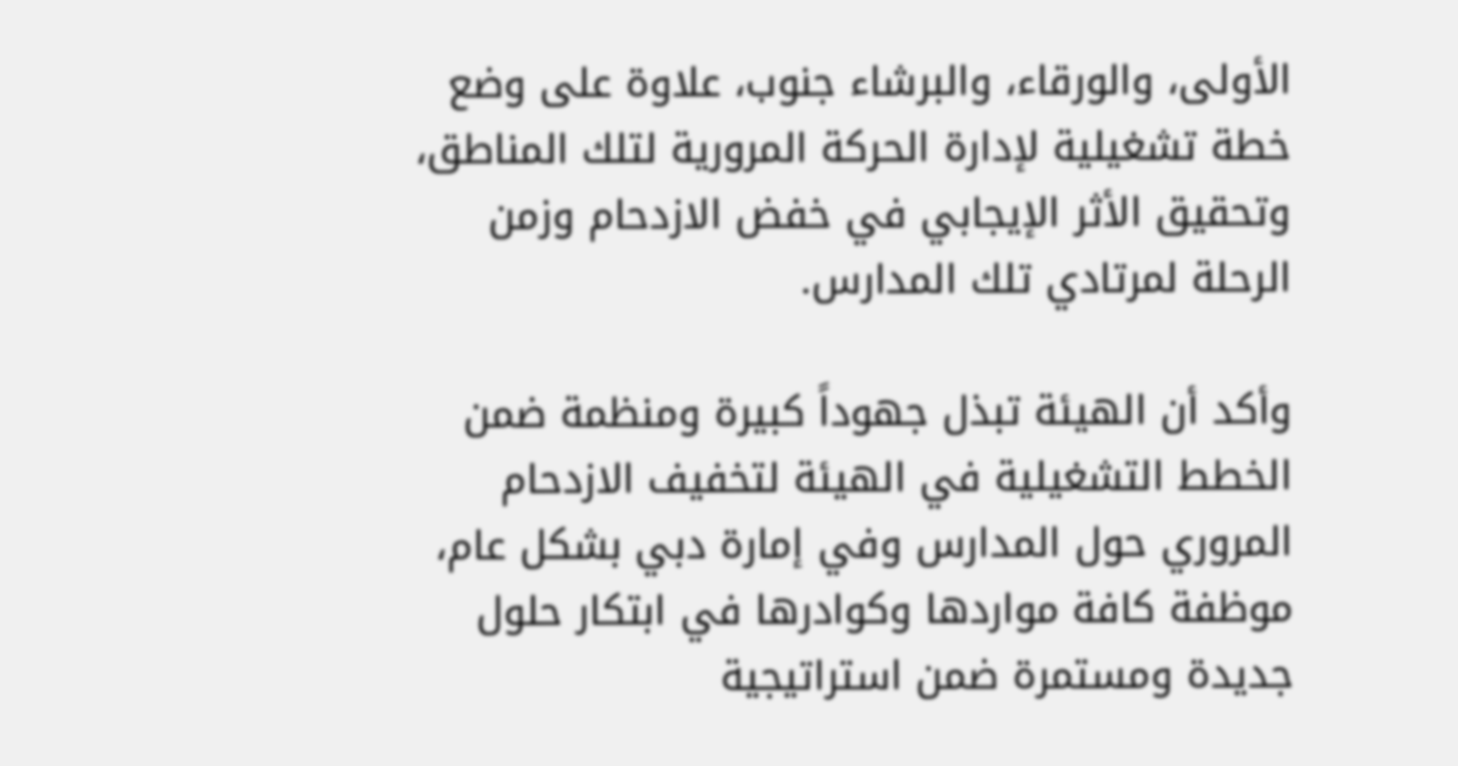الأولى، والورقاء، والبرشاء جنوب، علاوة على وضع خطة تشغيلية لإدارة الحركة المرورية لتلك المناطق، وتحقيق الأثر الإيجابي في خفض الازدحام وزمن الرحلة لمرتادي تلك المدارس.

وأكد أن الهيئة تبذل جهوداً كبيرة ومنظمة ضمن الخطط التشغيلية في الهيئة لتخفيف الازدحام المروري حول المدارس وفي إمارة دبي بشكل عام، موظفة كافة مواردها وكوادرها في ابتكار حلول جديدة ومستمرة ضمن استراتيجية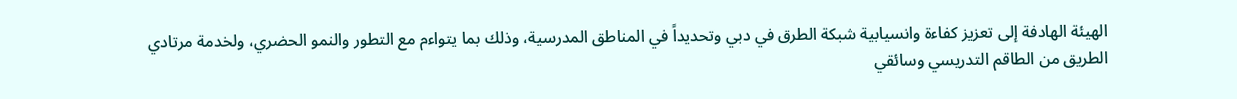الهيئة الهادفة إلى تعزيز كفاءة وانسيابية شبكة الطرق في دبي وتحديداً في المناطق المدرسية، وذلك بما يتواءم مع التطور والنمو الحضري، ولخدمة مرتادي الطريق من الطاقم التدريسي وسائقي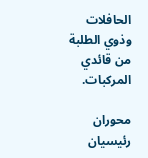الحافلات وذوي الطلبة من قائدي المركبات.

محوران رئيسيان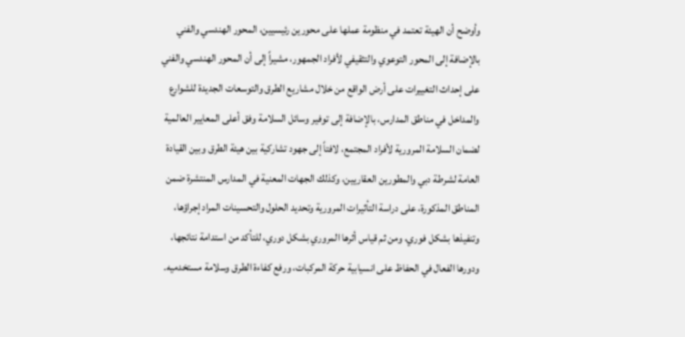وأوضح أن الهيئة تعتمد في منظومة عملها على محورين رئيسيين، المحور الهندسي والفني بالإضافة إلى المحور التوعوي والتثقيفي لأفراد الجمهور، مشيراً إلى أن المحور الهندسي والفني على إحداث التغييرات على أرض الواقع من خلال مشاريع الطرق والتوسعات الجديدة للشوارع والمداخل في مناطق المدارس، بالإضافة إلى توفير وسائل السلامة وفق أعلى المعايير العالمية لضمان السلامة المرورية لأفراد المجتمع، لافتاً إلى جهود تشاركية بين هيئة الطرق وبين القيادة العامة لشرطة دبي والمطورين العقاريين، وكذلك الجهات المعنية في المدارس المنتشرة ضمن المناطق المذكورة، على دراسة التأثيرات المرورية وتحديد الحلول والتحسينات المراد إجراؤها، وتنفيذها بشكل فوري، ومن ثم قياس أثرها المروري بشكل دوري، للتأكد من استدامة نتائجها، ودورها الفعال في الحفاظ على انسيابية حركة المركبات، ورفع كفاءة الطرق وسلامة مستخدميه.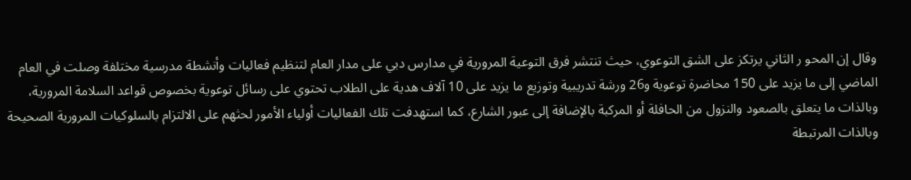وقال إن المحو ر الثاني يرتكز على الشق التوعوي، حيث تنتشر فرق التوعية المرورية في مدارس دبي على مدار العام لتنظيم فعاليات وأنشطة مدرسية مختلفة وصلت في العام الماضي إلى ما يزيد على 150 محاضرة توعوية و26 ورشة تدريبية وتوزيع ما يزيد على 10 آلاف هدية على الطلاب تحتوي على رسائل توعوية بخصوص قواعد السلامة المرورية، وبالذات ما يتعلق بالصعود والنزول من الحافلة أو المركبة بالإضافة إلى عبور الشارع، كما استهدفت تلك الفعاليات أولياء الأمور لحثهم على الالتزام بالسلوكيات المرورية الصحيحة وبالذات المرتبطة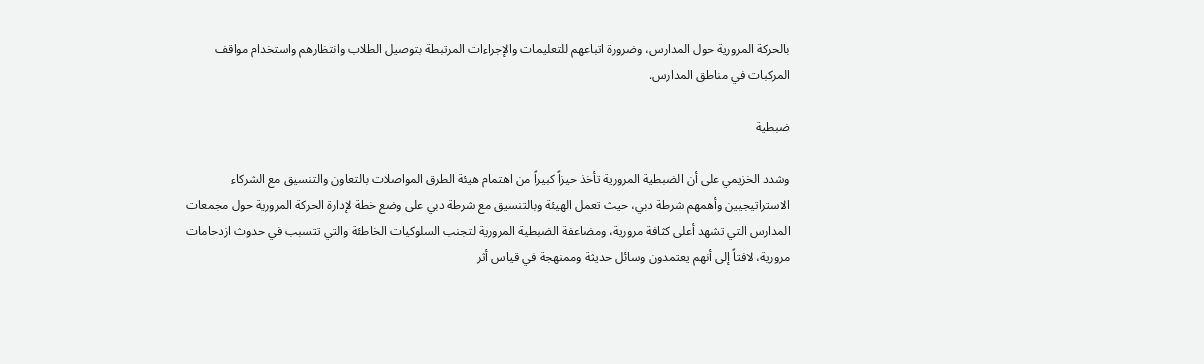بالحركة المرورية حول المدارس، وضرورة اتباعهم للتعليمات والإجراءات المرتبطة بتوصيل الطلاب وانتظارهم واستخدام مواقف المركبات في مناطق المدارس.

ضبطية

وشدد الخزيمي على أن الضبطية المرورية تأخذ حيزاً كبيراً من اهتمام هيئة الطرق المواصلات بالتعاون والتنسيق مع الشركاء الاستراتيجيين وأهمهم شرطة دبي، حيث تعمل الهيئة وبالتنسيق مع شرطة دبي على وضع خطة لإدارة الحركة المرورية حول مجمعات المدارس التي تشهد أعلى كثافة مرورية، ومضاعفة الضبطية المرورية لتجنب السلوكيات الخاطئة والتي تتسبب في حدوث ازدحامات مرورية، لافتاً إلى أنهم يعتمدون وسائل حديثة وممنهجة في قياس أثر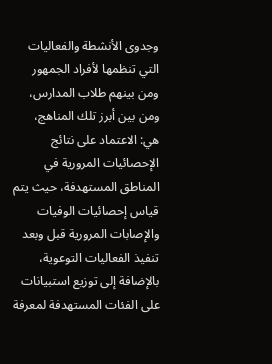وجدوى الأنشطة والفعاليات التي تنظمها لأفراد الجمهور ومن بينهم طلاب المدارس، ومن بين أبرز تلك المناهج، هي: الاعتماد على نتائج الإحصائيات المرورية في المناطق المستهدفة، حيث يتم قياس إحصائيات الوفيات والإصابات المرورية قبل وبعد تنفيذ الفعاليات التوعوية، بالإضافة إلى توزيع استبيانات على الفئات المستهدفة لمعرفة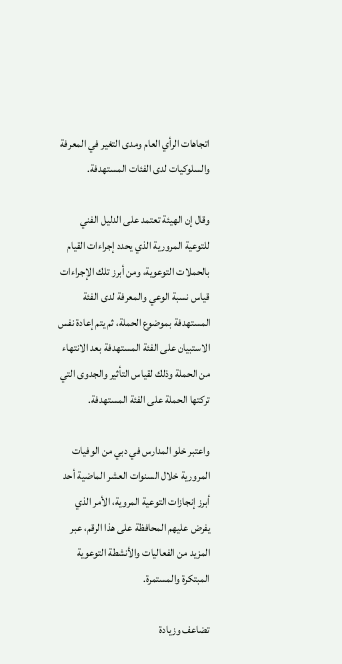اتجاهات الرأي العام ومدى التغير في المعرفة والسلوكيات لدى الفئات المستهدفة.

وقال إن الهيئة تعتمد على الدليل الفني للتوعية المرورية الذي يحدد إجراءات القيام بالحملات التوعوية، ومن أبرز تلك الإجراءات قياس نسبة الوعي والمعرفة لدى الفئة المستهدفة بموضوع الحملة، ثم يتم إعادة نفس الاستبيان على الفئة المستهدفة بعد الانتهاء من الحملة وذلك لقياس التأثير والجدوى التي تركتها الحملة على الفئة المستهدفة.

واعتبر خلو المدارس في دبي من الوفيات المرورية خلال السنوات العشر الماضية أحد أبرز إنجازات التوعية المروية، الأمر الذي يفرض عليهم المحافظة على هذا الرقم، عبر المزيد من الفعاليات والأنشطة التوعوية المبتكرة والمستمرة.

تضاعف وزيادة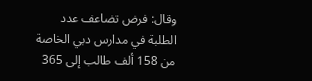وقال: فرض تضاعف عدد الطلبة في مدارس دبي الخاصة من 158 ألف طالب إلى 365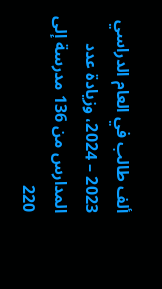ألف طالب في العام الدراسي 2023 – 2024، وزيادة عدد المدارس من 136 مدرسة إلى 220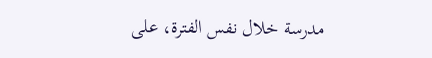مدرسة خلال نفس الفترة، على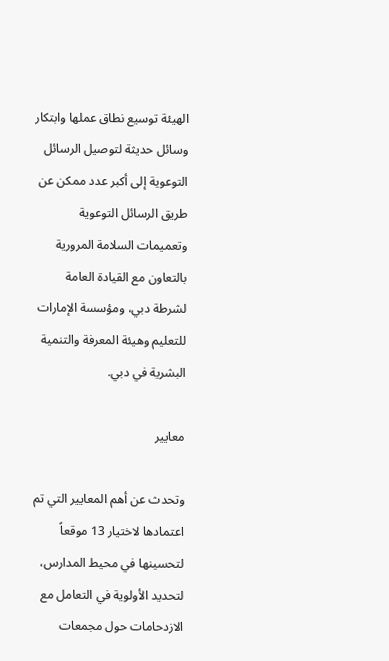الهيئة توسيع نطاق عملها وابتكار وسائل حديثة لتوصيل الرسائل التوعوية إلى أكبر عدد ممكن عن طريق الرسائل التوعوية وتعميمات السلامة المرورية بالتعاون مع القيادة العامة لشرطة دبي، ومؤسسة الإمارات للتعليم وهيئة المعرفة والتنمية البشرية في دبي.

معايير

وتحدث عن أهم المعايير التي تم اعتمادها لاختيار 13 موقعاً لتحسينها في محيط المدارس، لتحديد الأولوية في التعامل مع الازدحامات حول مجمعات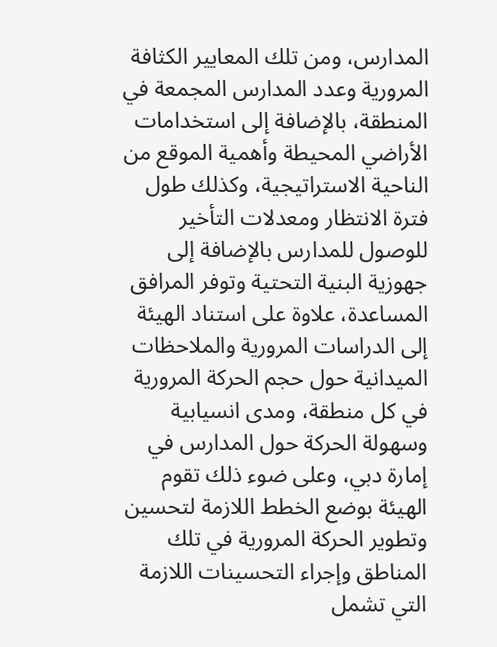المدارس، ومن تلك المعايير الكثافة المرورية وعدد المدارس المجمعة في المنطقة، بالإضافة إلى استخدامات الأراضي المحيطة وأهمية الموقع من الناحية الاستراتيجية، وكذلك طول فترة الانتظار ومعدلات التأخير للوصول للمدارس بالإضافة إلى جهوزية البنية التحتية وتوفر المرافق المساعدة، علاوة على استناد الهيئة إلى الدراسات المرورية والملاحظات الميدانية حول حجم الحركة المرورية في كل منطقة، ومدى انسيابية وسهولة الحركة حول المدارس في إمارة دبي، وعلى ضوء ذلك تقوم الهيئة بوضع الخطط اللازمة لتحسين وتطوير الحركة المرورية في تلك المناطق وإجراء التحسينات اللازمة التي تشمل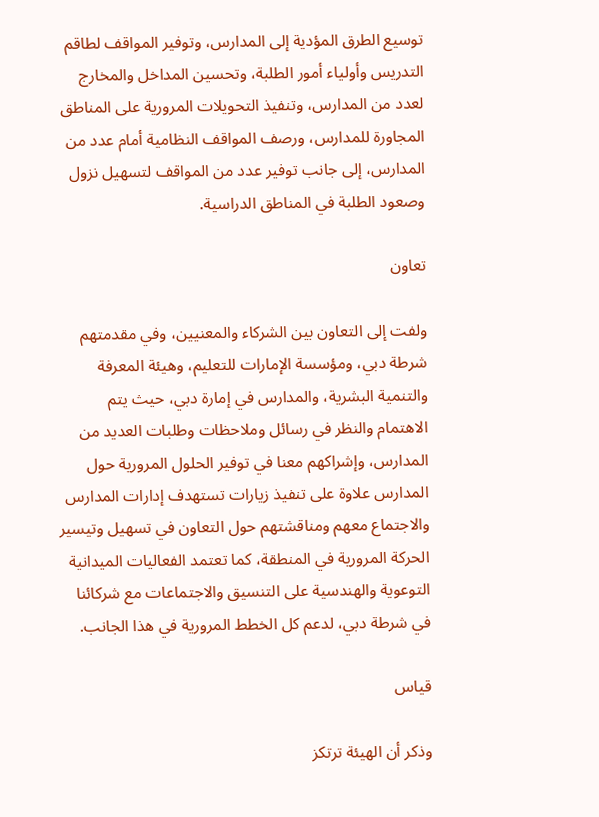توسيع الطرق المؤدية إلى المدارس، وتوفير المواقف لطاقم التدريس وأولياء أمور الطلبة، وتحسين المداخل والمخارج لعدد من المدارس، وتنفيذ التحويلات المرورية على المناطق المجاورة للمدارس، ورصف المواقف النظامية أمام عدد من المدارس، إلى جانب توفير عدد من المواقف لتسهيل نزول وصعود الطلبة في المناطق الدراسية.

تعاون

ولفت إلى التعاون بين الشركاء والمعنيين، وفي مقدمتهم شرطة دبي، ومؤسسة الإمارات للتعليم، وهيئة المعرفة والتنمية البشرية، والمدارس في إمارة دبي، حيث يتم الاهتمام والنظر في رسائل وملاحظات وطلبات العديد من المدارس، وإشراكهم معنا في توفير الحلول المرورية حول المدارس علاوة على تنفيذ زيارات تستهدف إدارات المدارس والاجتماع معهم ومناقشتهم حول التعاون في تسهيل وتيسير الحركة المرورية في المنطقة، كما تعتمد الفعاليات الميدانية التوعوية والهندسية على التنسيق والاجتماعات مع شركائنا في شرطة دبي، لدعم كل الخطط المرورية في هذا الجانب.

قياس

وذكر أن الهيئة ترتكز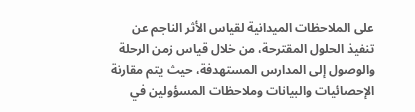على الملاحظات الميدانية لقياس الأثر الناجم عن تنفيذ الحلول المقترحة، من خلال قياس زمن الرحلة والوصول إلى المدارس المستهدفة، حيث يتم مقارنة الإحصائيات والبيانات وملاحظات المسؤولين في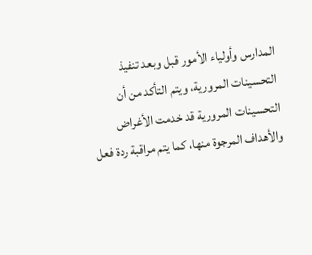المدارس وأولياء الأمور قبل وبعد تنفيذ التحسينات المرورية، ويتم التأكد من أن التحسينات المرورية قد خدمت الأغراض والأهداف المرجوة منها، كما يتم مراقبة ردة فعل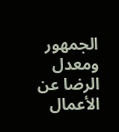الجمهور ومعدل الرضا عن الأعمال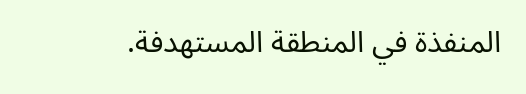المنفذة في المنطقة المستهدفة.